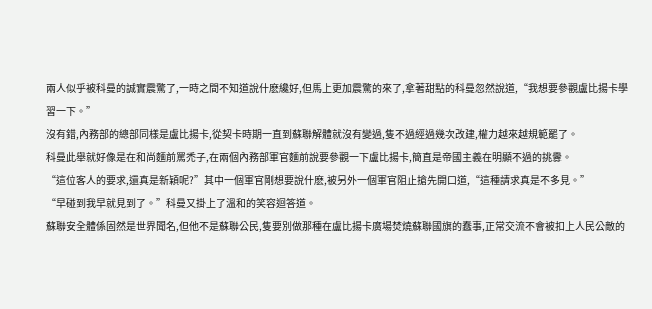兩人似乎被科曼的誠實震驚了,一時之間不知道說什麽纔好,但馬上更加震驚的來了,拿著甜點的科曼忽然說道,“我想要參觀盧比揚卡學習一下。”
沒有錯,內務部的總部同樣是盧比揚卡,從契卡時期一直到蘇聯解體就沒有變過,隻不過經過幾次改建,權力越來越規範罷了。
科曼此舉就好像是在和尚麵前罵禿子,在兩個內務部軍官麵前說要參觀一下盧比揚卡,簡直是帝國主義在明顯不過的挑釁。
“這位客人的要求,還真是新穎呢?”其中一個軍官剛想要說什麽,被另外一個軍官阻止搶先開口道,“這種請求真是不多見。”
“早碰到我早就見到了。”科曼又掛上了溫和的笑容迴答道。
蘇聯安全體係固然是世界聞名,但他不是蘇聯公民,隻要別做那種在盧比揚卡廣場焚燒蘇聯國旗的蠢事,正常交流不會被扣上人民公敵的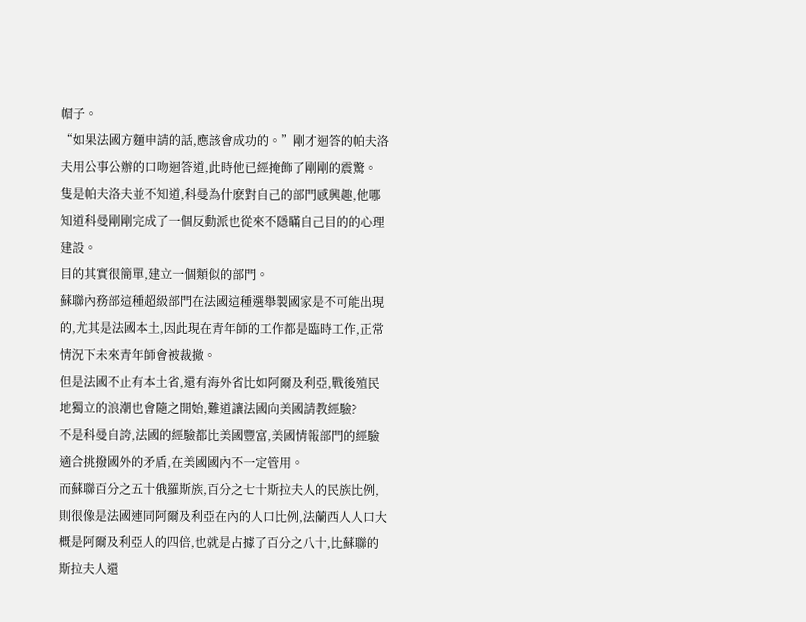帽子。
“如果法國方麵申請的話,應該會成功的。”剛才迴答的帕夫洛夫用公事公辦的口吻迴答道,此時他已經掩飾了剛剛的震驚。
隻是帕夫洛夫並不知道,科曼為什麽對自己的部門感興趣,他哪知道科曼剛剛完成了一個反動派也從來不隱瞞自己目的的心理建設。
目的其實很簡單,建立一個類似的部門。
蘇聯內務部這種超級部門在法國這種選舉製國家是不可能出現的,尤其是法國本土,因此現在青年師的工作都是臨時工作,正常情況下未來青年師會被裁撤。
但是法國不止有本土省,還有海外省比如阿爾及利亞,戰後殖民地獨立的浪潮也會隨之開始,難道讓法國向美國請教經驗?
不是科曼自誇,法國的經驗都比美國豐富,美國情報部門的經驗適合挑撥國外的矛盾,在美國國內不一定管用。
而蘇聯百分之五十俄羅斯族,百分之七十斯拉夫人的民族比例,則很像是法國連同阿爾及利亞在內的人口比例,法蘭西人人口大概是阿爾及利亞人的四倍,也就是占據了百分之八十,比蘇聯的斯拉夫人還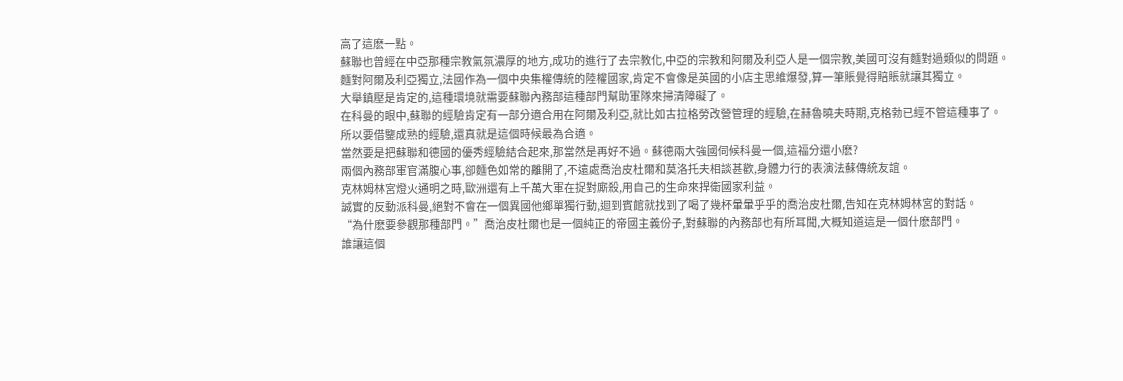高了這麽一點。
蘇聯也曾經在中亞那種宗教氣氛濃厚的地方,成功的進行了去宗教化,中亞的宗教和阿爾及利亞人是一個宗教,美國可沒有麵對過類似的問題。
麵對阿爾及利亞獨立,法國作為一個中央集權傳統的陸權國家,肯定不會像是英國的小店主思維爆發,算一筆賬覺得賠賬就讓其獨立。
大舉鎮壓是肯定的,這種環境就需要蘇聯內務部這種部門幫助軍隊來掃清障礙了。
在科曼的眼中,蘇聯的經驗肯定有一部分適合用在阿爾及利亞,就比如古拉格勞改營管理的經驗,在赫魯曉夫時期,克格勃已經不管這種事了。
所以要借鑒成熟的經驗,還真就是這個時候最為合適。
當然要是把蘇聯和德國的優秀經驗結合起來,那當然是再好不過。蘇德兩大強國伺候科曼一個,這福分還小麽?
兩個內務部軍官滿腹心事,卻麵色如常的離開了,不遠處喬治皮杜爾和莫洛托夫相談甚歡,身體力行的表演法蘇傳統友誼。
克林姆林宮燈火通明之時,歐洲還有上千萬大軍在捉對廝殺,用自己的生命來捍衛國家利益。
誠實的反動派科曼,絕對不會在一個異國他鄉單獨行動,迴到賓館就找到了喝了幾杯暈暈乎乎的喬治皮杜爾,告知在克林姆林宮的對話。
“為什麽要參觀那種部門。”喬治皮杜爾也是一個純正的帝國主義份子,對蘇聯的內務部也有所耳聞,大概知道這是一個什麽部門。
誰讓這個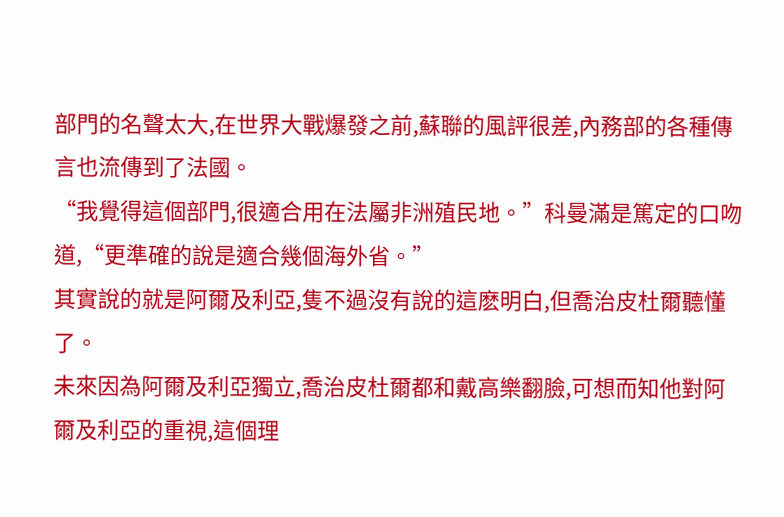部門的名聲太大,在世界大戰爆發之前,蘇聯的風評很差,內務部的各種傳言也流傳到了法國。
“我覺得這個部門,很適合用在法屬非洲殖民地。”科曼滿是篤定的口吻道,“更準確的說是適合幾個海外省。”
其實說的就是阿爾及利亞,隻不過沒有說的這麽明白,但喬治皮杜爾聽懂了。
未來因為阿爾及利亞獨立,喬治皮杜爾都和戴高樂翻臉,可想而知他對阿爾及利亞的重視,這個理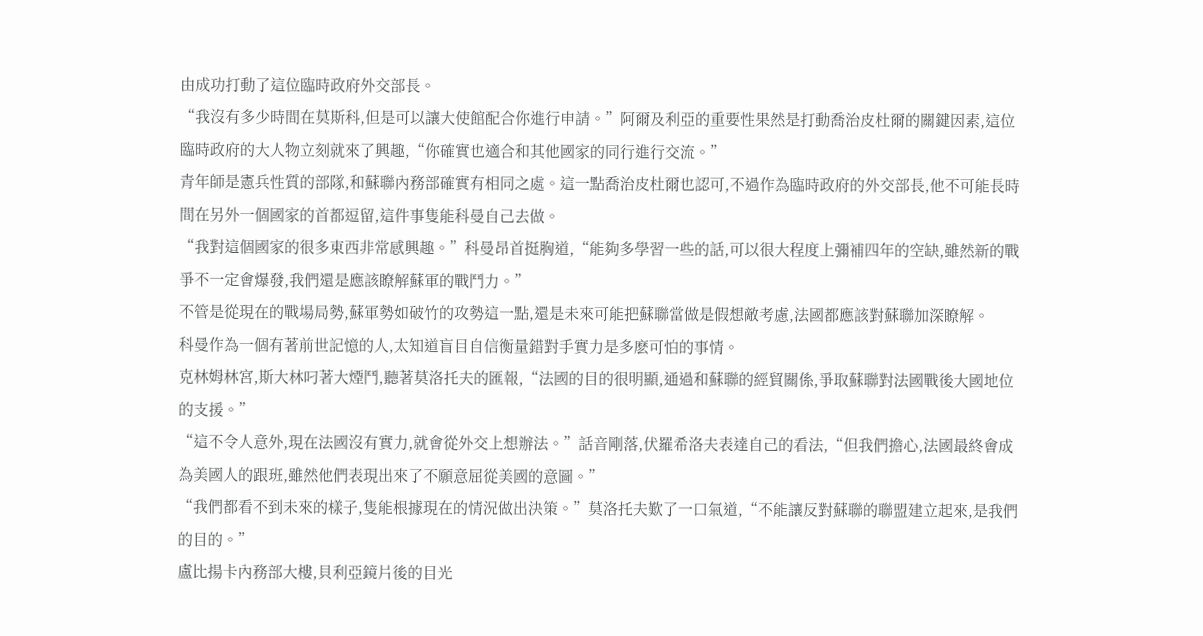由成功打動了這位臨時政府外交部長。
“我沒有多少時間在莫斯科,但是可以讓大使館配合你進行申請。”阿爾及利亞的重要性果然是打動喬治皮杜爾的關鍵因素,這位臨時政府的大人物立刻就來了興趣,“你確實也適合和其他國家的同行進行交流。”
青年師是憲兵性質的部隊,和蘇聯內務部確實有相同之處。這一點喬治皮杜爾也認可,不過作為臨時政府的外交部長,他不可能長時間在另外一個國家的首都逗留,這件事隻能科曼自己去做。
“我對這個國家的很多東西非常感興趣。”科曼昂首挺胸道,“能夠多學習一些的話,可以很大程度上彌補四年的空缺,雖然新的戰爭不一定會爆發,我們還是應該瞭解蘇軍的戰鬥力。”
不管是從現在的戰場局勢,蘇軍勢如破竹的攻勢這一點,還是未來可能把蘇聯當做是假想敵考慮,法國都應該對蘇聯加深瞭解。
科曼作為一個有著前世記憶的人,太知道盲目自信衡量錯對手實力是多麽可怕的事情。
克林姆林宮,斯大林叼著大煙鬥,聽著莫洛托夫的匯報,“法國的目的很明顯,通過和蘇聯的經貿關係,爭取蘇聯對法國戰後大國地位的支援。”
“這不令人意外,現在法國沒有實力,就會從外交上想辦法。”話音剛落,伏羅希洛夫表達自己的看法,“但我們擔心,法國最終會成為美國人的跟班,雖然他們表現出來了不願意屈從美國的意圖。”
“我們都看不到未來的樣子,隻能根據現在的情況做出決策。”莫洛托夫歎了一口氣道,“不能讓反對蘇聯的聯盟建立起來,是我們的目的。”
盧比揚卡內務部大樓,貝利亞鏡片後的目光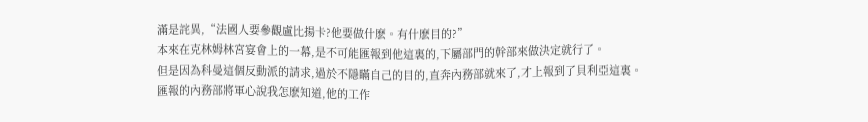滿是詫異,“法國人要參觀盧比揚卡?他要做什麽。有什麽目的?”
本來在克林姆林宮宴會上的一幕,是不可能匯報到他這裏的,下屬部門的幹部來做決定就行了。
但是因為科曼這個反動派的請求,過於不隱瞞自己的目的,直奔內務部就來了,才上報到了貝利亞這裏。
匯報的內務部將軍心說我怎麽知道,他的工作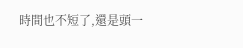時間也不短了,還是頭一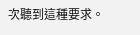次聽到這種要求。